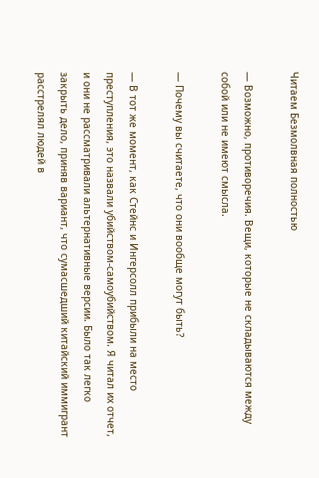Читаем Безмолвная полностью

— Возможно, противоречия. Вещи, которые не складываются между собой или не имеют смысла.

— Почему вы считаете, что они вообще могут быть?

— В тот же момент, как Стейнс и Ингерсолл прибыли на место преступления, это назвали убийством-самоубийством. Я читал их отчет, и они не рассматривали альтернативные версии. Было так легко закрыть дело, приняв вариант, что сумасшедший китайский иммигрант расстрелял людей в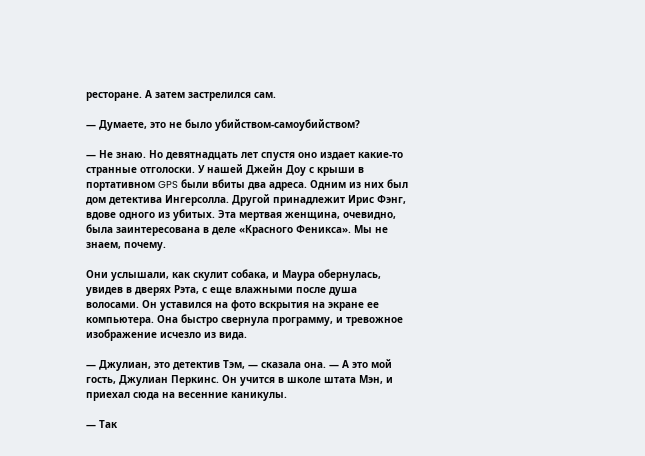ресторане. А затем застрелился сам.

— Думаете, это не было убийством-самоубийством?

— Не знаю. Но девятнадцать лет спустя оно издает какие-то странные отголоски. У нашей Джейн Доу с крыши в портативном GPS были вбиты два адреса. Одним из них был дом детектива Ингерсолла. Другой принадлежит Ирис Фэнг, вдове одного из убитых. Эта мертвая женщина, очевидно, была заинтересована в деле «Красного Феникса». Мы не знаем, почему.

Они услышали, как скулит собака, и Маура обернулась, увидев в дверях Рэта, с еще влажными после душа волосами. Он уставился на фото вскрытия на экране ее компьютера. Она быстро свернула программу, и тревожное изображение исчезло из вида.

— Джулиан, это детектив Тэм, — сказала она. — А это мой гость, Джулиан Перкинс. Он учится в школе штата Мэн, и приехал сюда на весенние каникулы.

— Так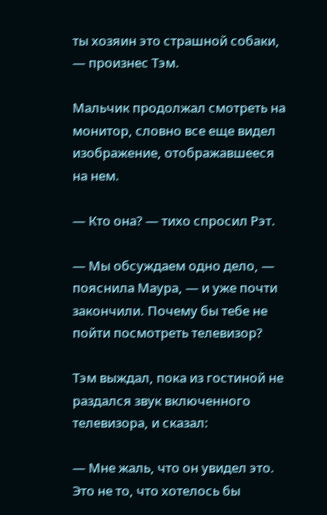ты хозяин это страшной собаки, — произнес Тэм.

Мальчик продолжал смотреть на монитор, словно все еще видел изображение, отображавшееся на нем.

— Кто она? — тихо спросил Рэт.

— Мы обсуждаем одно дело, — пояснила Маура, — и уже почти закончили. Почему бы тебе не пойти посмотреть телевизор?

Тэм выждал, пока из гостиной не раздался звук включенного телевизора, и сказал:

— Мне жаль, что он увидел это. Это не то, что хотелось бы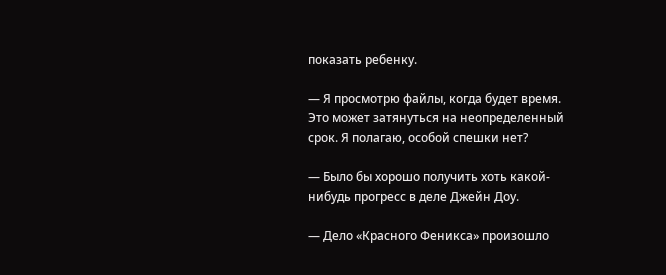показать ребенку.

— Я просмотрю файлы, когда будет время. Это может затянуться на неопределенный срок. Я полагаю, особой спешки нет?

— Было бы хорошо получить хоть какой-нибудь прогресс в деле Джейн Доу.

— Дело «Красного Феникса» произошло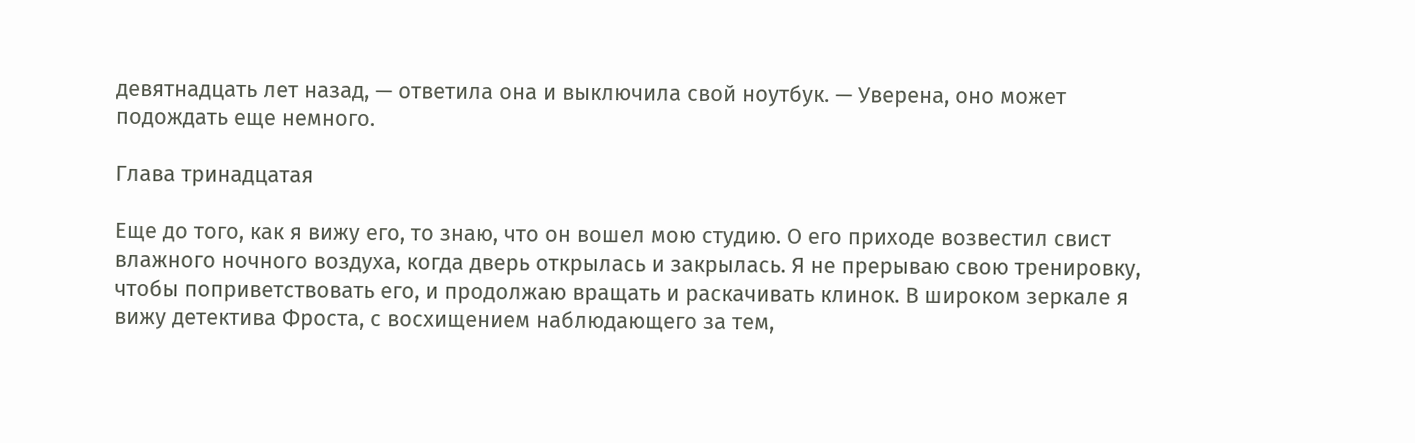девятнадцать лет назад, — ответила она и выключила свой ноутбук. — Уверена, оно может подождать еще немного.

Глава тринадцатая

Еще до того, как я вижу его, то знаю, что он вошел мою студию. О его приходе возвестил свист влажного ночного воздуха, когда дверь открылась и закрылась. Я не прерываю свою тренировку, чтобы поприветствовать его, и продолжаю вращать и раскачивать клинок. В широком зеркале я вижу детектива Фроста, с восхищением наблюдающего за тем,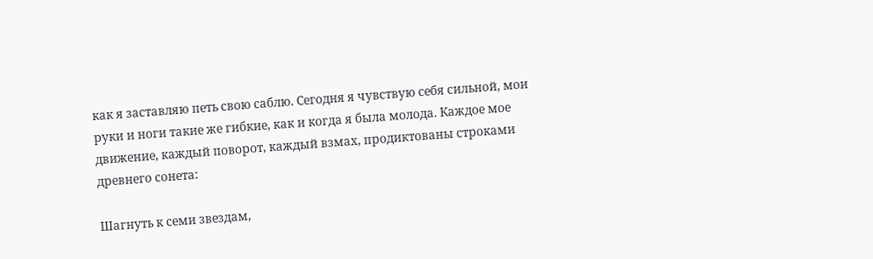как я заставляю петь свою саблю. Сегодня я чувствую себя сильной, мои руки и ноги такие же гибкие, как и когда я была молода. Каждое мое движение, каждый поворот, каждый взмах, продиктованы строками древнего сонета:

Шагнуть к семи звездам,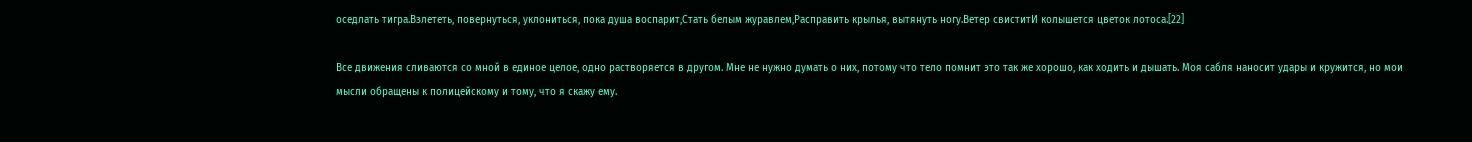оседлать тигра.Взлететь, повернуться, уклониться, пока душа воспарит,Стать белым журавлем,Расправить крылья, вытянуть ногу.Ветер свиститИ колышется цветок лотоса.[22]

Все движения сливаются со мной в единое целое, одно растворяется в другом. Мне не нужно думать о них, потому что тело помнит это так же хорошо, как ходить и дышать. Моя сабля наносит удары и кружится, но мои мысли обращены к полицейскому и тому, что я скажу ему.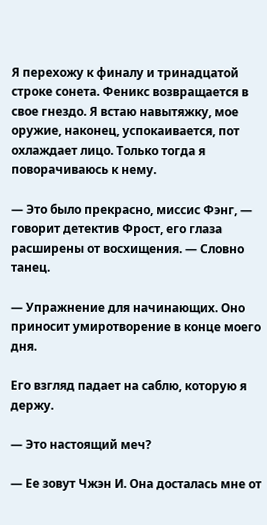Я перехожу к финалу и тринадцатой строке сонета. Феникс возвращается в свое гнездо. Я встаю навытяжку, мое оружие, наконец, успокаивается, пот охлаждает лицо. Только тогда я поворачиваюсь к нему.

— Это было прекрасно, миссис Фэнг, — говорит детектив Фрост, его глаза расширены от восхищения. — Словно танец.

— Упражнение для начинающих. Оно приносит умиротворение в конце моего дня.

Его взгляд падает на саблю, которую я держу.

— Это настоящий меч?

— Ее зовут Чжэн И. Она досталась мне от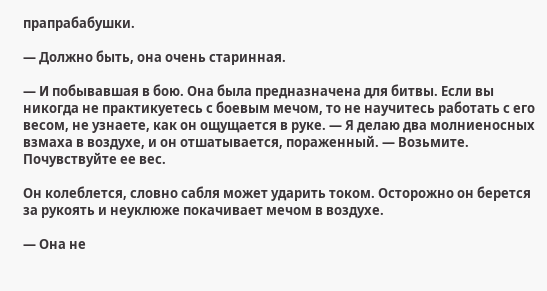прапрабабушки.

— Должно быть, она очень старинная.

— И побывавшая в бою. Она была предназначена для битвы. Если вы никогда не практикуетесь с боевым мечом, то не научитесь работать с его весом, не узнаете, как он ощущается в руке. — Я делаю два молниеносных взмаха в воздухе, и он отшатывается, пораженный. — Возьмите. Почувствуйте ее вес.

Он колеблется, словно сабля может ударить током. Осторожно он берется за рукоять и неуклюже покачивает мечом в воздухе.

— Она не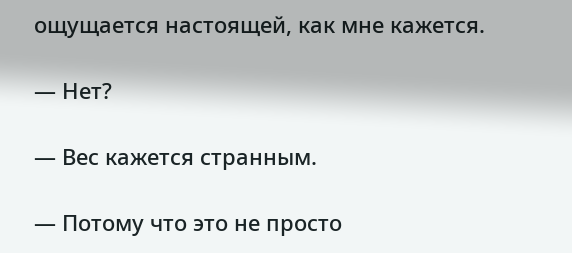ощущается настоящей, как мне кажется.

— Нет?

— Вес кажется странным.

— Потому что это не просто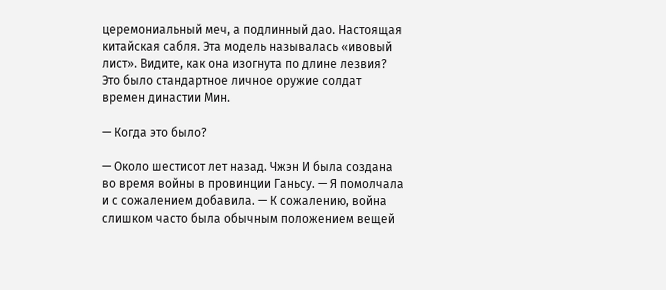церемониальный меч, а подлинный дао. Настоящая китайская сабля. Эта модель называлась «ивовый лист». Видите, как она изогнута по длине лезвия? Это было стандартное личное оружие солдат времен династии Мин.

— Когда это было?

— Около шестисот лет назад. Чжэн И была создана во время войны в провинции Ганьсу. — Я помолчала и с сожалением добавила. — К сожалению, война слишком часто была обычным положением вещей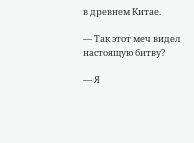в древнем Китае.

— Так этот меч видел настоящую битву?

— Я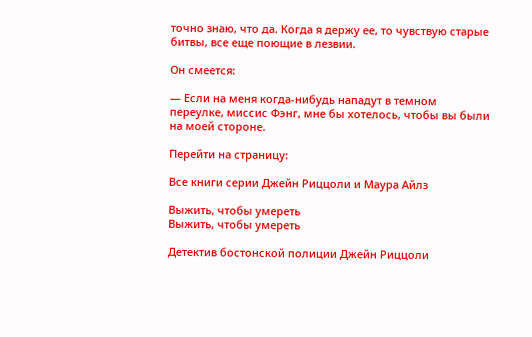точно знаю, что да. Когда я держу ее, то чувствую старые битвы, все еще поющие в лезвии.

Он смеется:

— Если на меня когда-нибудь нападут в темном переулке, миссис Фэнг, мне бы хотелось, чтобы вы были на моей стороне.

Перейти на страницу:

Все книги серии Джейн Риццоли и Маура Айлз

Выжить, чтобы умереть
Выжить, чтобы умереть

Детектив бостонской полиции Джейн Риццоли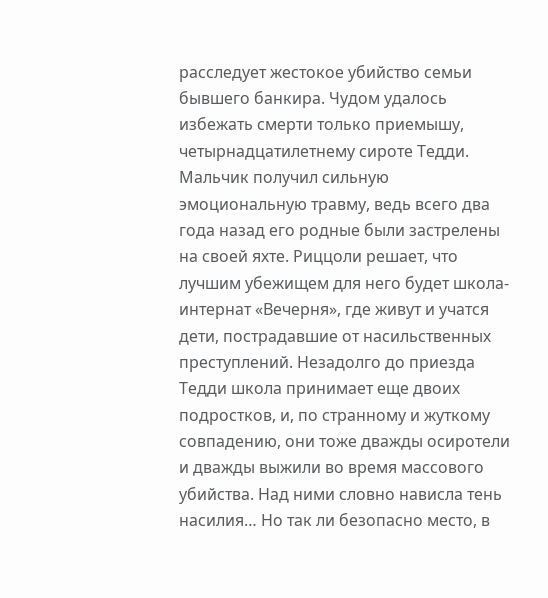расследует жестокое убийство семьи бывшего банкира. Чудом удалось избежать смерти только приемышу, четырнадцатилетнему сироте Тедди. Мальчик получил сильную эмоциональную травму, ведь всего два года назад его родные были застрелены на своей яхте. Риццоли решает, что лучшим убежищем для него будет школа-интернат «Вечерня», где живут и учатся дети, пострадавшие от насильственных преступлений. Незадолго до приезда Тедди школа принимает еще двоих подростков, и, по странному и жуткому совпадению, они тоже дважды осиротели и дважды выжили во время массового убийства. Над ними словно нависла тень насилия… Но так ли безопасно место, в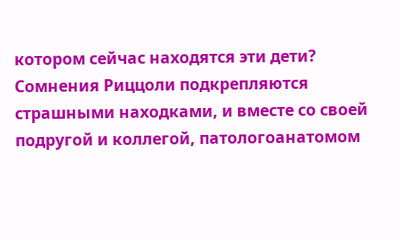котором сейчас находятся эти дети? Сомнения Риццоли подкрепляются страшными находками, и вместе со своей подругой и коллегой, патологоанатомом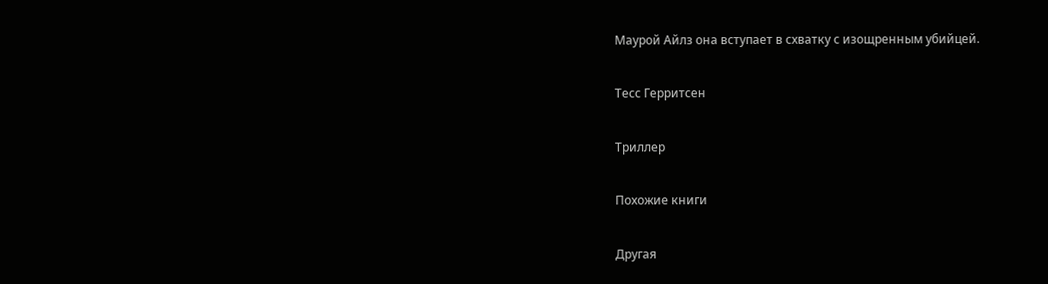Маурой Айлз она вступает в схватку с изощренным убийцей.

Тесс Герритсен

Триллер

Похожие книги

Другая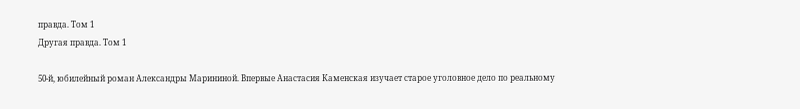правда. Том 1
Другая правда. Том 1

50-й, юбилейный роман Александры Марининой. Впервые Анастасия Каменская изучает старое уголовное дело по реальному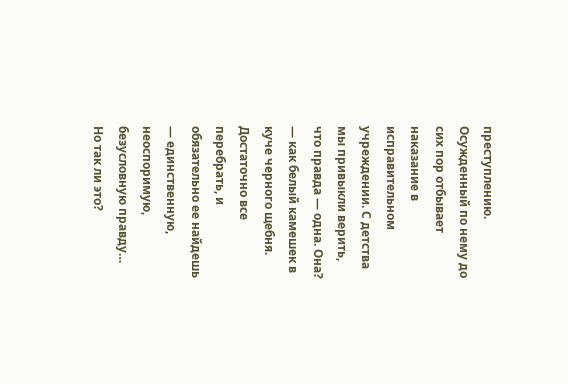преступлению. Осужденный по нему до сих пор отбывает наказание в исправительном учреждении. С детства мы привыкли верить, что правда — одна. Она? — как белый камешек в куче черного щебня. Достаточно все перебрать, и обязательно ее найдешь — единственную, неоспоримую, безусловную правду… Но так ли это?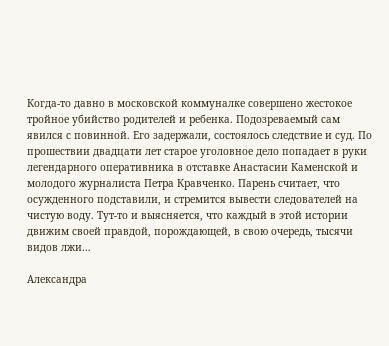Когда-то давно в московской коммуналке совершено жестокое тройное убийство родителей и ребенка. Подозреваемый сам явился с повинной. Его задержали, состоялось следствие и суд. По прошествии двадцати лет старое уголовное дело попадает в руки легендарного оперативника в отставке Анастасии Каменской и молодого журналиста Петра Кравченко. Парень считает, что осужденного подставили, и стремится вывести следователей на чистую воду. Тут-то и выясняется, что каждый в этой истории движим своей правдой, порождающей, в свою очередь, тысячи видов лжи…

Александра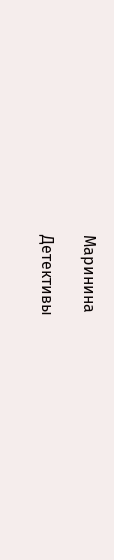Маринина

Детективы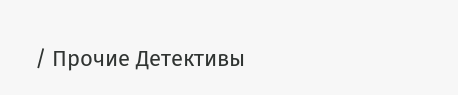/ Прочие Детективы